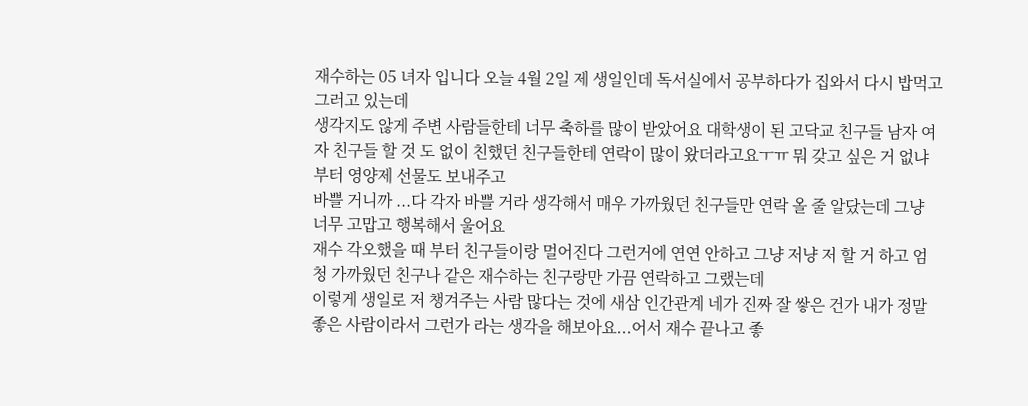재수하는 05 녀자 입니다 오늘 4월 2일 제 생일인데 독서실에서 공부하다가 집와서 다시 밥먹고 그러고 있는데
생각지도 않게 주변 사람들한테 너무 축하를 많이 받았어요 대학생이 된 고닥교 친구들 남자 여자 친구들 할 것 도 없이 친했던 친구들한테 연락이 많이 왔더라고요ㅜㅠ 뭐 갖고 싶은 거 없냐 부터 영양제 선물도 보내주고
바쁠 거니까 ...다 각자 바쁠 거라 생각해서 매우 가까웠던 친구들만 연락 올 줄 알닸는데 그냥 너무 고맙고 행복해서 울어요
재수 각오했을 때 부터 친구들이랑 멀어진다 그런거에 연연 안하고 그냥 저냥 저 할 거 하고 엄청 가까웠던 친구나 같은 재수하는 친구랑만 가끔 연락하고 그랬는데
이렇게 생일로 저 챙겨주는 사람 많다는 것에 새삼 인간관계 네가 진짜 잘 쌓은 건가 내가 정말 좋은 사람이라서 그런가 라는 생각을 해보아요...어서 재수 끝나고 좋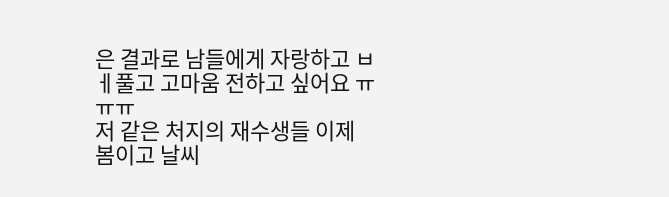은 결과로 남들에게 자랑하고 ㅂㅔ풀고 고마움 전하고 싶어요 ㅠㅠㅠ
저 같은 처지의 재수생들 이제 봄이고 날씨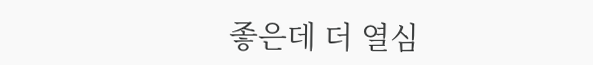좋은데 더 열심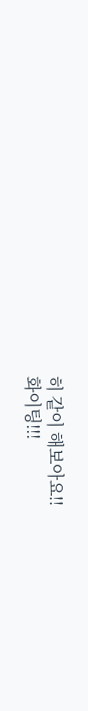히 같이 해보아요!!
화이팅!!!